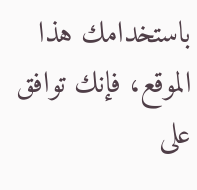باستخدامك هذا الموقع، فإنك توافق على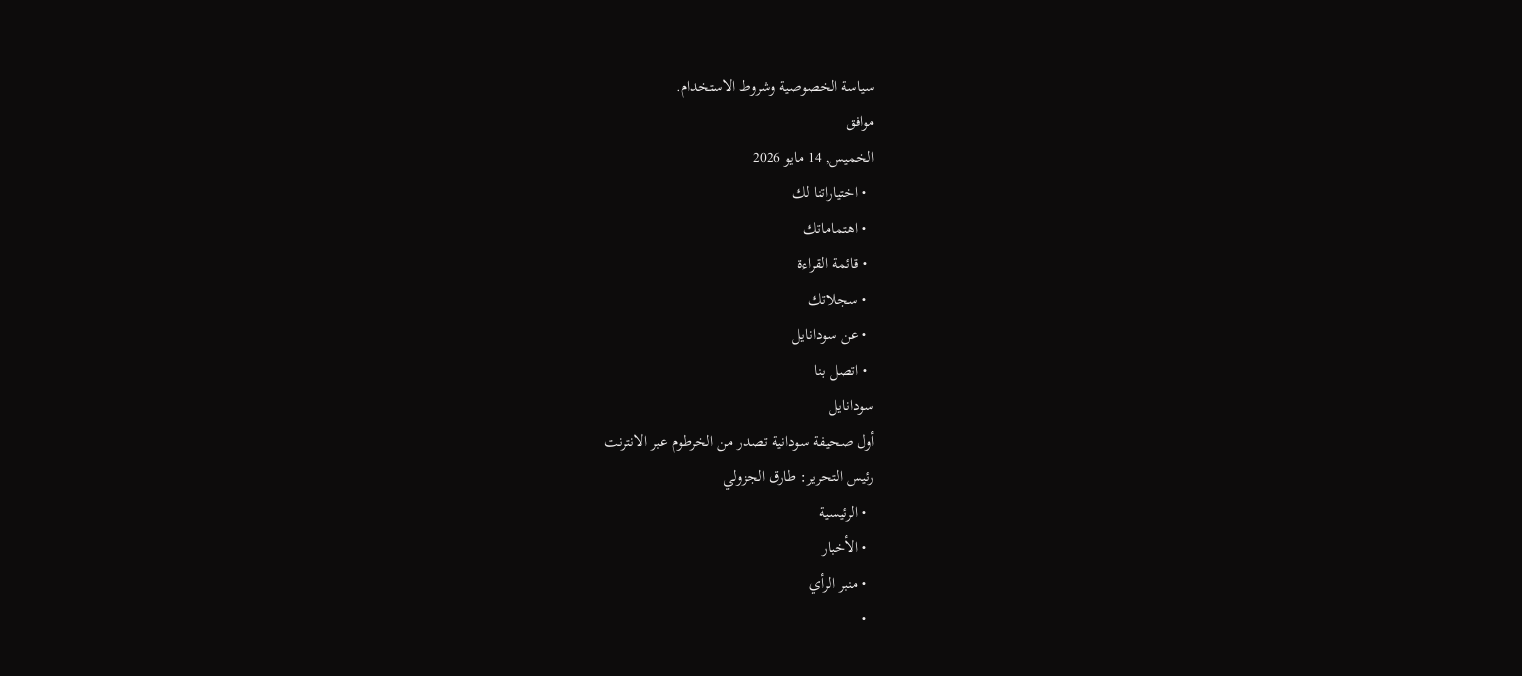سياسة الخصوصية وشروط الاستخدام.
موافق
الخميس, 14 مايو 2026
  • اختياراتنا لك
  • اهتماماتك
  • قائمة القراءة
  • سجلاتك
  • عن سودانايل
  • اتصل بنا
سودانايل
أول صحيفة سودانية تصدر من الخرطوم عبر الانترنت
رئيس التحرير: طارق الجزولي
  • الرئيسية
  • الأخبار
  • منبر الرأي
  •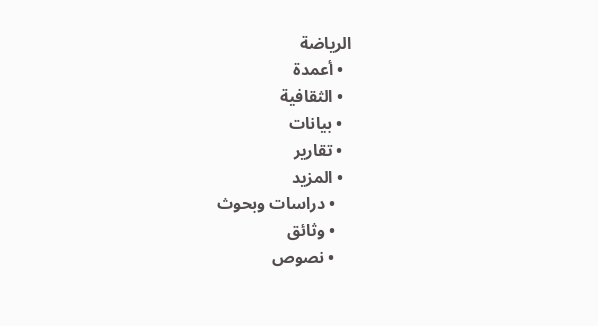الرياضة
  • أعمدة
  • الثقافية
  • بيانات
  • تقارير
  • المزيد
    • دراسات وبحوث
    • وثائق
    • نصوص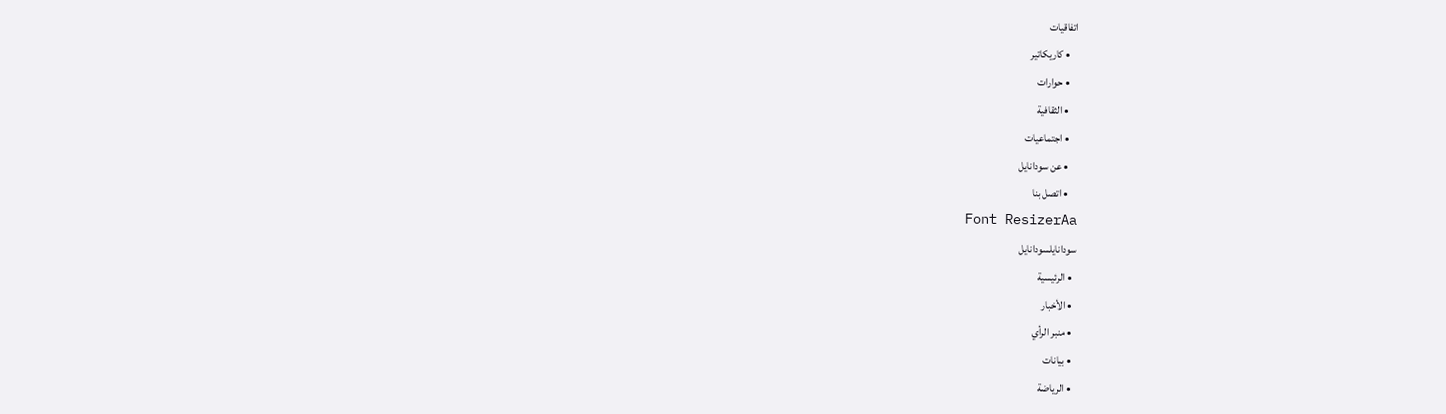اتفاقيات
    • كاريكاتير
    • حوارات
    • الثقافية
    • اجتماعيات
    • عن سودانايل
    • اتصل بنا
Font ResizerAa
سودانايلسودانايل
  • الرئيسية
  • الأخبار
  • منبر الرأي
  • بيانات
  • الرياضة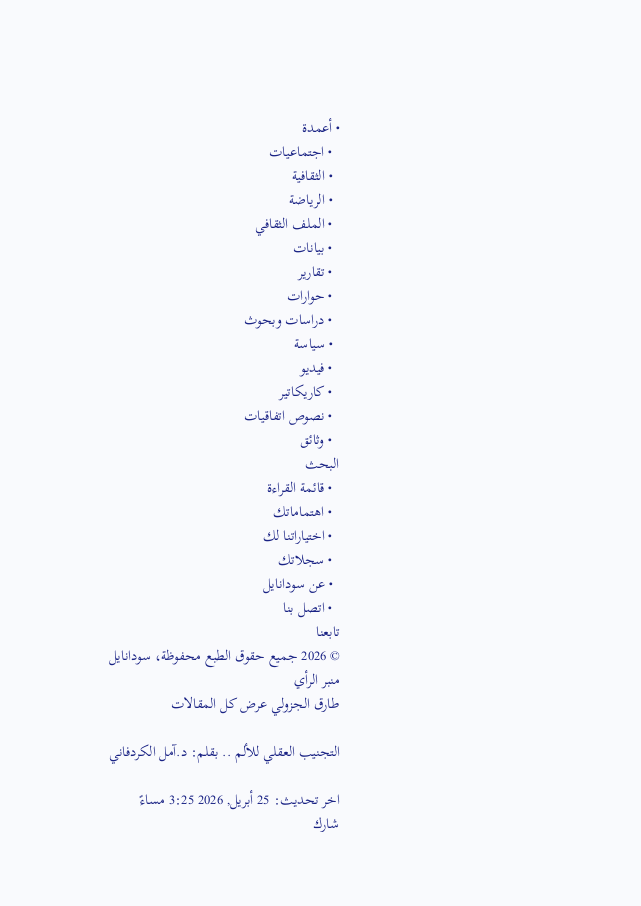• أعمدة
  • اجتماعيات
  • الثقافية
  • الرياضة
  • الملف الثقافي
  • بيانات
  • تقارير
  • حوارات
  • دراسات وبحوث
  • سياسة
  • فيديو
  • كاريكاتير
  • نصوص اتفاقيات
  • وثائق
البحث
  • قائمة القراءة
  • اهتماماتك
  • اختياراتنا لك
  • سجلاتك
  • عن سودانايل
  • اتصل بنا
تابعنا
© 2026 جميع حقوق الطبع محفوظة، سودانايل
منبر الرأي
طارق الجزولي عرض كل المقالات

التجنيب العقلي للألم .. بقلم: د.آمل الكردفاني

اخر تحديث: 25 أبريل, 2026 3:25 مساءً
شارك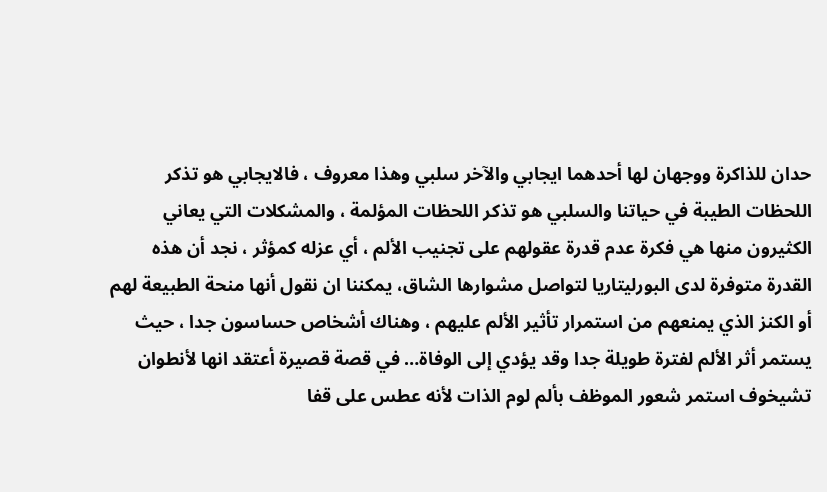حدان للذاكرة ووجهان لها أحدهما ايجابي والآخر سلبي وهذا معروف ، فالايجابي هو تذكر اللحظات الطيبة في حياتنا والسلبي هو تذكر اللحظات المؤلمة ، والمشكلات التي يعاني الكثيرون منها هي فكرة عدم قدرة عقولهم على تجنيب الألم ، أي عزله كمؤثر ، نجد أن هذه القدرة متوفرة لدى البورليتاريا لتواصل مشوارها الشاق، يمكننا ان نقول أنها منحة الطبيعة لهم أو الكنز الذي يمنعهم من استمرار تأثير الألم عليهم ، وهناك أشخاص حساسون جدا ، حيث يستمر أثر الألم لفترة طويلة جدا وقد يؤدي إلى الوفاة… في قصة قصيرة أعتقد انها لأنطوان تشيخوف استمر شعور الموظف بألم لوم الذات لأنه عطس على قفا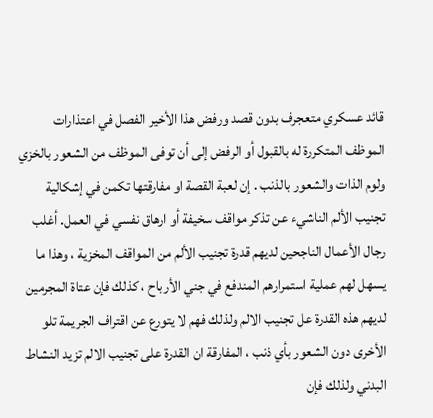قائد عسكري متعجرف بدون قصد ورفض هذا الأخير الفصل في اعتذارات الموظف المتكررة له بالقبول أو الرفض إلى أن توفى الموظف من الشعور بالخزي ولوم الذات والشعور بالذنب . إن لعبة القصة او مفارقتها تكمن في إشكالية تجنيب الألم الناشيء عن تذكر مواقف سخيفة أو ارهاق نفسي في العمل. أغلب رجال الأعمال الناجحين لديهم قدرة تجنيب الألم من المواقف المخزية ، وهذا ما يسهل لهم عملية استمرارهم المندفع في جني الأرباح ، كذلك فإن عتاة المجرمين لديهم هذه القدرة عل تجنيب الالم ولذلك فهم لا يتورع عن اقتراف الجريمة تلو الأخرى دون الشعور بأي ذنب ، المفارقة ان القدرة على تجنيب الالم تزيد النشاط البدني ولذلك فإن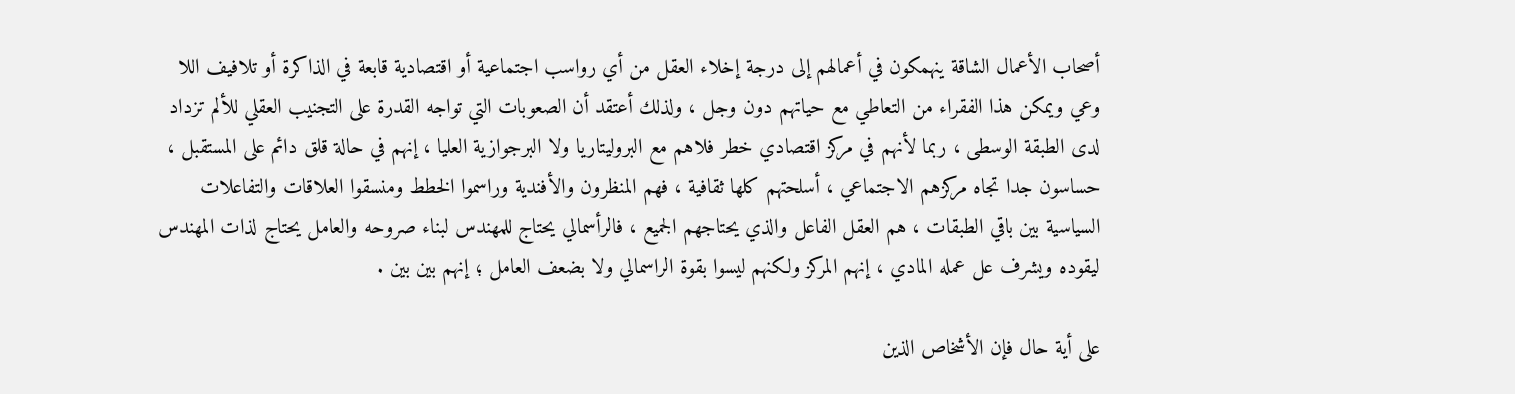أصحاب الأعمال الشاقة ينهمكون في أعمالهم إلى درجة إخلاء العقل من أي رواسب اجتماعية أو اقتصادية قابعة في الذاكرة أو تلافيف اللا وعي ويمكن هذا الفقراء من التعاطي مع حياتهم دون وجل ، ولذلك أعتقد أن الصعوبات التي تواجه القدرة على التجنيب العقلي للألم تزداد لدى الطبقة الوسطى ، ربما لأنهم في مركز اقتصادي خطر فلاهم مع البروليتاريا ولا البرجوازية العليا ، إنهم في حالة قلق دائم على المستقبل ، حساسون جدا تجاه مركزهم الاجتماعي ، أسلحتهم كلها ثقافية ، فهم المنظرون والأفندية وراسموا الخطط ومنسقوا العلاقات والتفاعلات السياسية بين باقي الطبقات ، هم العقل الفاعل والذي يحتاجهم الجميع ، فالرأسمالي يحتاج للمهندس لبناء صروحه والعامل يحتاج لذات المهندس ليقوده ويشرف عل عمله المادي ، إنهم المركز ولكنهم ليسوا بقوة الراسمالي ولا بضعف العامل ؛ إنهم بين بين .

على أية حال فإن الأشخاص الذين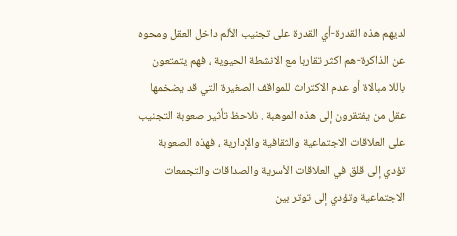لديهم هذه القدرة-أي القدرة على تجنيب الألم داخل العقل ومحوه عن الذاكرة-هم اكثر تقاربا مع الانشطة الحيوية ، فهم يتمتعون باللا مبالاة أو عدم الاكتراث للمواقف الصغيرة التي قد يضخمها عقل من يفتقرون إلى هذه الموهبة . نلاحظ تأثير صعوبة التجنيب على العلاقات الاجتماعية والثقافية والإدارية ، فهذه الصعوبة تؤدي إلى قلق في العلاقات الأسرية والصداقات والتجمعات الاجتماعية وتؤدي إلى توتر بين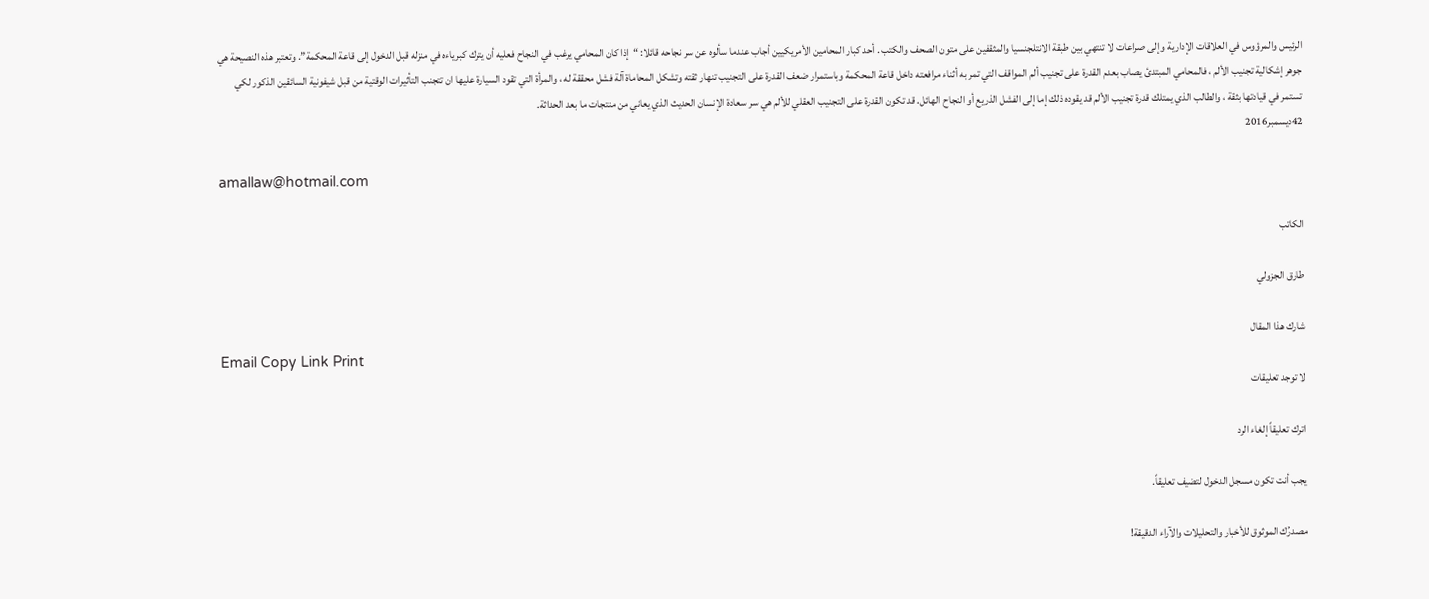الرئيس والمرؤوس في العلاقات الإدارية وإلى صراعات لا تنتهي بين طبقة الانتلجنسيا والمثقفين على متون الصحف والكتب . أحد كبار المحامين الأمريكيين أجاب عندما سألوه عن سر نجاحه قائلا: “إذا كان المحامي يرغب في النجاح فعليه أن يترك كبرياءه في منزله قبل الدخول إلى قاعة المحكمة”. وتعتبر هذه النصيحة هي جوهر إشكالية تجنيب الألم ، فالمحامي المبتدئ يصاب بعدم القدرة على تجنيب ألم المواقف التي تمر به أثناء مرافعته داخل قاعة المحكمة وباستمرار ضعف القدرة على التجنيب تنهار ثقته وتشكل المحاماة آلة فشل محققة له ، والمرأة التي تقود السيارة عليها ان تتجنب التأثيرات الوقتية من قبل شيفونية السائقين الذكور لكي تستمر في قيادتها بثقة ، والطالب الذي يمتلك قدرة تجنيب الألم قد يقوده ذلك إما إلى الفشل الذريع أو النجاح الهائل. قد تكون القدرة على التجنيب العقلي للألم هي سر سعادة الإنسان الحديث الذي يعاني من منتجات ما بعد الحداثة.
42ديسمبر2016

amallaw@hotmail.com

الكاتب

طارق الجزولي

شارك هذا المقال
Email Copy Link Print
لا توجد تعليقات

اترك تعليقاً إلغاء الرد

يجب أنت تكون مسجل الدخول لتضيف تعليقاً.

مصدرُك الموثوق للأخبار والتحليلات والآراء الدقيقة!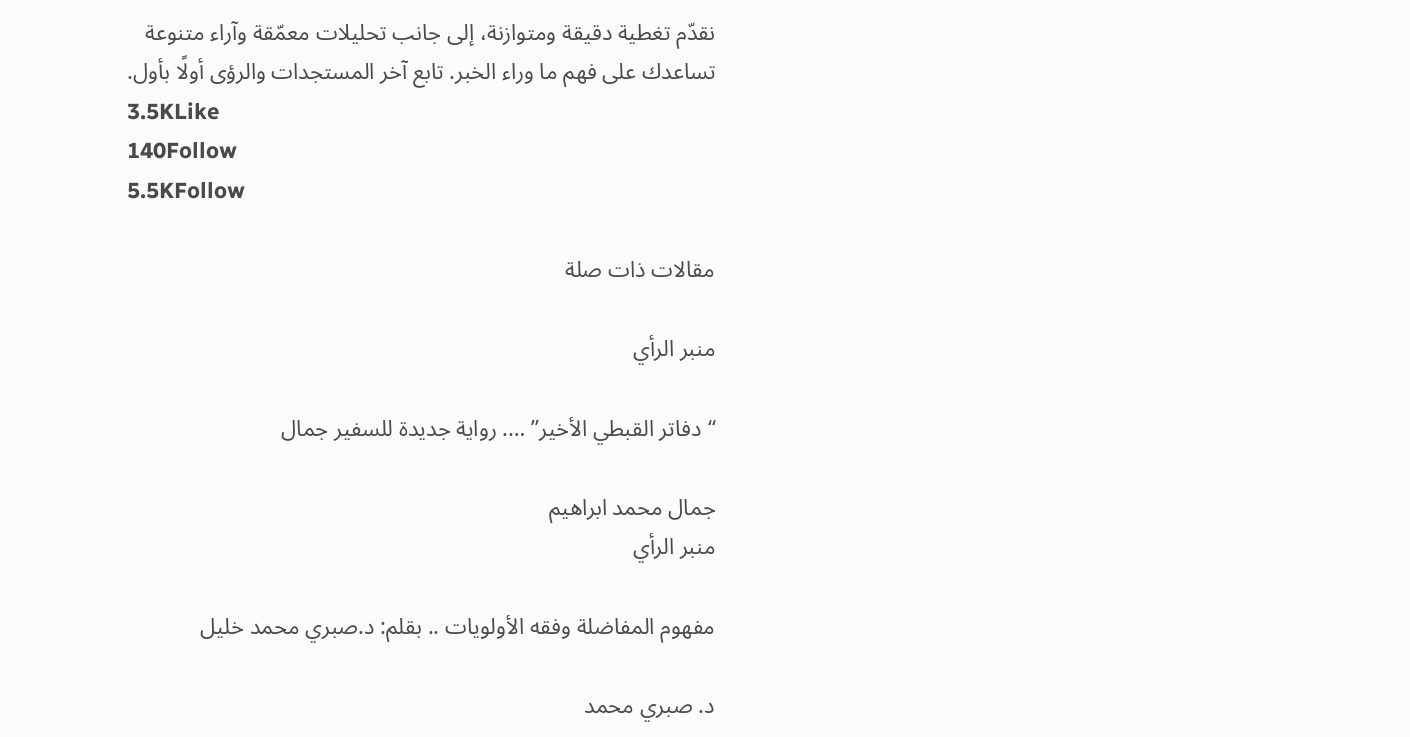نقدّم تغطية دقيقة ومتوازنة، إلى جانب تحليلات معمّقة وآراء متنوعة تساعدك على فهم ما وراء الخبر. تابع آخر المستجدات والرؤى أولًا بأول.
3.5KLike
140Follow
5.5KFollow

مقالات ذات صلة

منبر الرأي

“دفاتر القبطي الأخير” …. رواية جديدة للسفير جمال

جمال محمد ابراهيم
منبر الرأي

مفهوم المفاضلة وفقه الأولويات .. بقلم: د.صبري محمد خليل

د. صبري محمد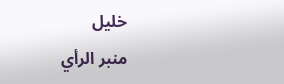خليل
منبر الرأي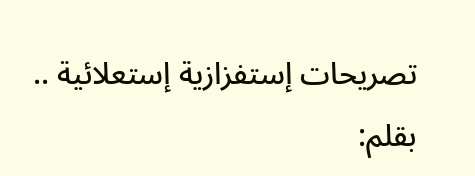تصريحات إستفزازية إستعلائية .. بقلم: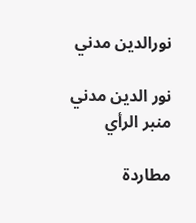نورالدين مدني

نور الدين مدني
منبر الرأي

مطاردة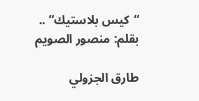“كيس بلاستيك” .. بقلم: منصور الصويم

طارق الجزولي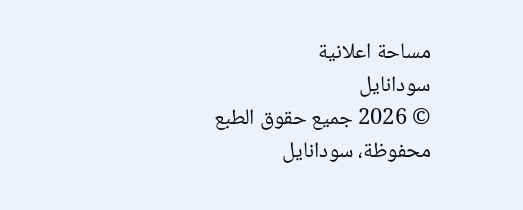مساحة اعلانية
سودانايل
© 2026 جميع حقوق الطبع محفوظة، سودانايل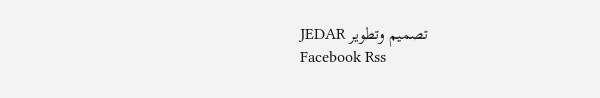تصميم وتطوير JEDAR
Facebook Rss